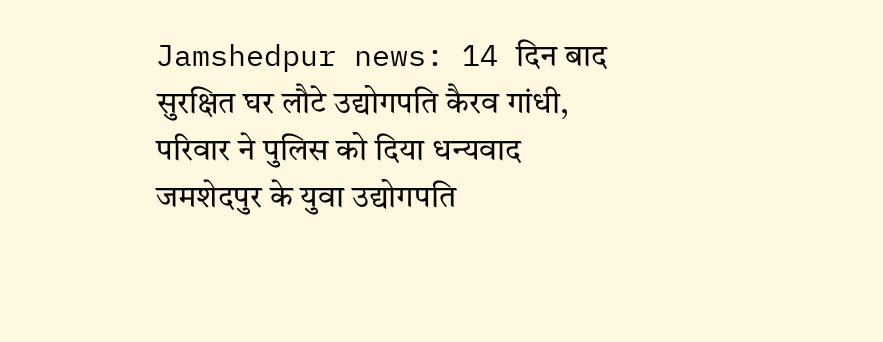Jamshedpur news: 14 दिन बाद सुरक्षित घर लौटे उद्योगपति कैरव गांधी, परिवार ने पुलिस को दिया धन्यवाद
जमशेदपुर के युवा उद्योगपति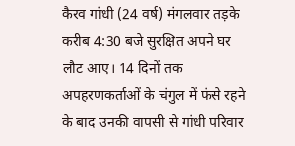कैरव गांधी (24 वर्ष) मंगलवार तड़के करीब 4:30 बजे सुरक्षित अपने घर लौट आए। 14 दिनों तक अपहरणकर्ताओं के चंगुल में फंसे रहने के बाद उनकी वापसी से गांधी परिवार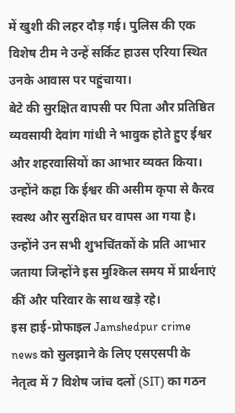में खुशी की लहर दौड़ गई। पुलिस की एक विशेष टीम ने उन्हें सर्किट हाउस एरिया स्थित उनके आवास पर पहुंचाया।
बेटे की सुरक्षित वापसी पर पिता और प्रतिष्ठित व्यवसायी देवांग गांधी ने भावुक होते हुए ईश्वर और शहरवासियों का आभार व्यक्त किया। उन्होंने कहा कि ईश्वर की असीम कृपा से कैरव स्वस्थ और सुरक्षित घर वापस आ गया है। उन्होंने उन सभी शुभचिंतकों के प्रति आभार जताया जिन्होंने इस मुश्किल समय में प्रार्थनाएं कीं और परिवार के साथ खड़े रहे।
इस हाई-प्रोफाइल Jamshedpur crime news को सुलझाने के लिए एसएसपी के नेतृत्व में 7 विशेष जांच दलों (SIT) का गठन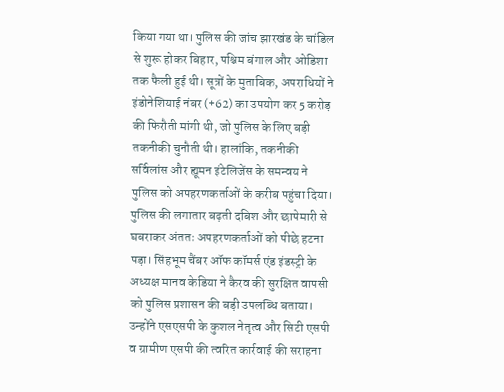किया गया था। पुलिस की जांच झारखंड के चांडिल से शुरू होकर बिहार, पश्चिम बंगाल और ओडिशा तक फैली हुई थी। सूत्रों के मुताबिक, अपराधियों ने इंडोनेशियाई नंबर (+62) का उपयोग कर 5 करोड़ की फिरौती मांगी थी, जो पुलिस के लिए बड़ी तकनीकी चुनौती थी। हालांकि, तकनीकी सर्विलांस और ह्यूमन इंटेलिजेंस के समन्वय ने पुलिस को अपहरणकर्ताओं के करीब पहुंचा दिया।
पुलिस की लगातार बढ़ती दबिश और छापेमारी से घबराकर अंततः अपहरणकर्ताओं को पीछे हटना पड़ा। सिंहभूम चैंबर ऑफ कॉमर्स एंड इंडस्ट्री के अध्यक्ष मानव केडिया ने कैरव की सुरक्षित वापसी को पुलिस प्रशासन की बड़ी उपलब्धि बताया। उन्होंने एसएसपी के कुशल नेतृत्व और सिटी एसपी व ग्रामीण एसपी की त्वरित कार्रवाई की सराहना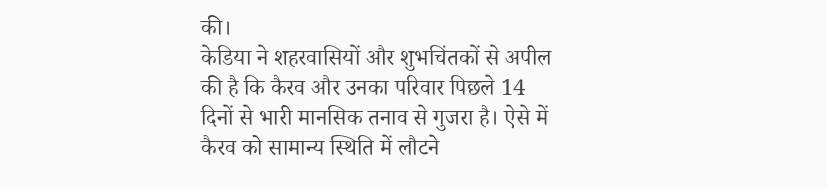की।
केडिया ने शहरवासियों और शुभचिंतकों से अपील की है कि कैरव और उनका परिवार पिछले 14 दिनों से भारी मानसिक तनाव से गुजरा है। ऐसे में कैरव को सामान्य स्थिति में लौटने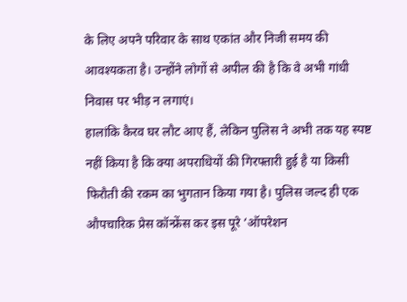के लिए अपने परिवार के साथ एकांत और निजी समय की आवश्यकता है। उन्होंने लोगों से अपील की है कि वे अभी गांधी निवास पर भीड़ न लगाएं।
हालांकि कैरव घर लौट आए हैं, लेकिन पुलिस ने अभी तक यह स्पष्ट नहीं किया है कि क्या अपराधियों की गिरफ्तारी हुई है या किसी फिरौती की रकम का भुगतान किया गया है। पुलिस जल्द ही एक औपचारिक प्रेस कॉन्फ्रेंस कर इस पूरे ‘ऑपरेशन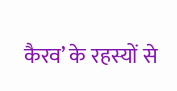कैरव’ के रहस्यों से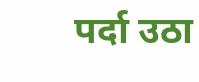पर्दा उठा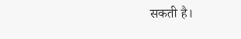सकती है।